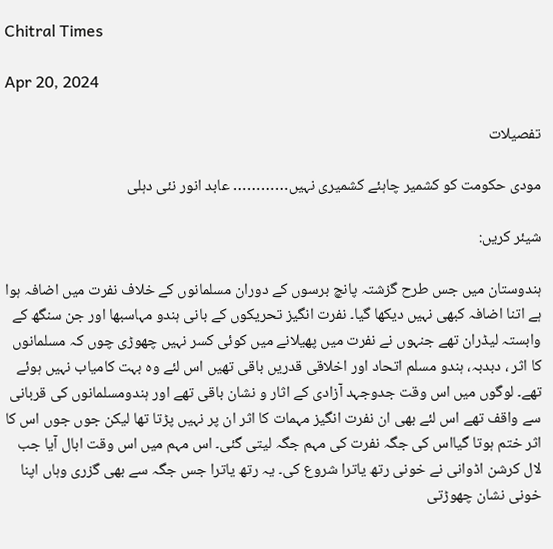Chitral Times

Apr 20, 2024

تفصيلات

مودی حکومت کو کشمیر چاہئے کشمیری نہیں………… عابد انور نئی دہلی

شیئر کریں:

ہندوستان میں جس طرح گزشتہ پانچ برسوں کے دوران مسلمانوں کے خلاف نفرت میں اضافہ ہوا ہے اتنا اضافہ کبھی نہیں دیکھا گیا۔ نفرت انگیز تحریکوں کے بانی ہندو مہاسبھا اور جن سنگھ کے وابستہ لیڈران تھے جنہوں نے نفرت میں پھیلانے میں کوئی کسر نہیں چھوڑی چوں کہ مسلمانوں کا اثر ، دبدبہ، ہندو مسلم اتحاد اور اخلاقی قدریں باقی تھیں اس لئے وہ بہت کامیاب نہیں ہوئے تھے۔ لوگوں میں اس وقت جدوجہد آزادی کے اثار و نشان باقی تھے اور ہندومسلمانوں کی قربانی سے واقف تھے اس لئے بھی ان نفرت انگیز مہمات کا اثر ان پر نہیں پڑتا تھا لیکن جوں جوں اس کا اثر ختم ہوتا گیااس کی جگہ نفرت کی مہم جگہ لیتی گئی۔ اس مہم میں اس وقت ابال آیا جب لال کرشن اڈوانی نے خونی رتھ یاترا شروع کی۔ یہ رتھ یاترا جس جگہ سے بھی گزری وہاں اپنا خونی نشان چھوڑتی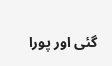گئی اور پورا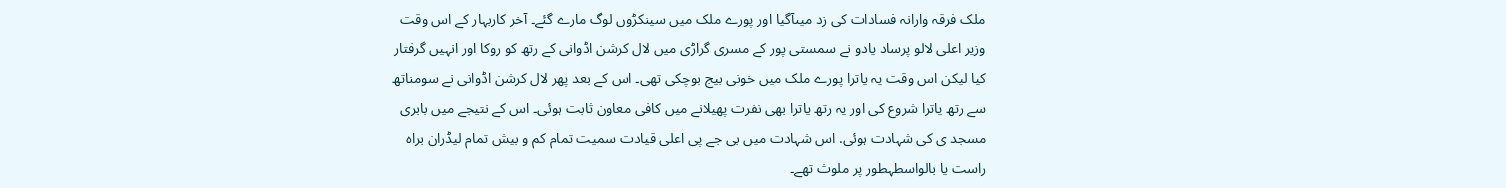ملک فرقہ وارانہ فسادات کی زد میںآگیا اور پورے ملک میں سینکڑوں لوگ مارے گئے۔ آخر کاربہار کے اس وقت وزیر اعلی لالو پرساد یادو نے سمستی پور کے مسری گراڑی میں لال کرشن اڈوانی کے رتھ کو روکا اور انہیں گرفتار کیا لیکن اس وقت یہ یاترا پورے ملک میں خونی بیج بوچکی تھی۔ اس کے بعد پھر لال کرشن اڈوانی نے سومناتھ سے رتھ یاترا شروع کی اور یہ رتھ یاترا بھی نفرت پھیلانے میں کافی معاون ثابت ہوئی۔ اس کے نتیجے میں بابری مسجد ی کی شہادت ہوئی. اس شہادت میں بی جے پی اعلی قیادت سمیت تمام کم و بیش تمام لیڈران براہ راست یا بالواسطہطور پر ملوث تھے۔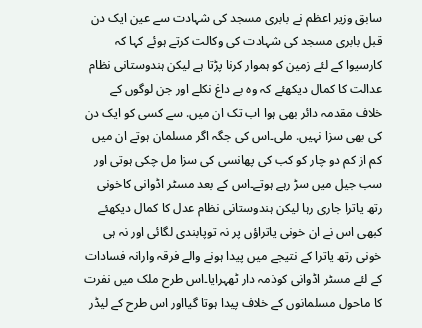سابق وزیر اعظم نے بابری مسجد کی شہادت سے عین ایک دن قبل بابری مسجد کی شہادت کی وکالت کرتے ہوئے کہا کہ کارسیوا کے لئے زمین کو ہموار کرنا پڑتا ہے لیکن ہندوستانی نظام عدالت کا کمال دیکھئے کہ وہ بے داغ نکلے اور جن لوگوں کے خلاف مقدمہ دائر بھی ہوا اب تک ان میں. سے کسی کو ایک دن کی بھی سزا نہیں. ملی۔اس کی جگہ اگر مسلمان ہوتے ان میں کم از کم دو چار کو کب کی پھانسی کی سزا مل چکی ہوتی اور سب جیل میں سڑ رہے ہوتے۔اس کے بعد مسٹر اڈوانی کاخونی رتھ یاترا جاری رہا لیکن ہندوستانی نظام عدل کا کمال دیکھئے کبھی اس نے ان خونی یاتراؤں پر نہ توپابندی لگائی اور نہ ہی خونی رتھ یاترا کے نتیجے میں پیدا ہونے والے فرقہ وارانہ فسادات کے لئے مسٹر اڈوانی کوذمہ دار ٹھہرایا۔اس طرح ملک میں نفرت کا ماحول مسلمانوں کے خلاف پیدا ہوتا گیااور اس طرح کے لیڈر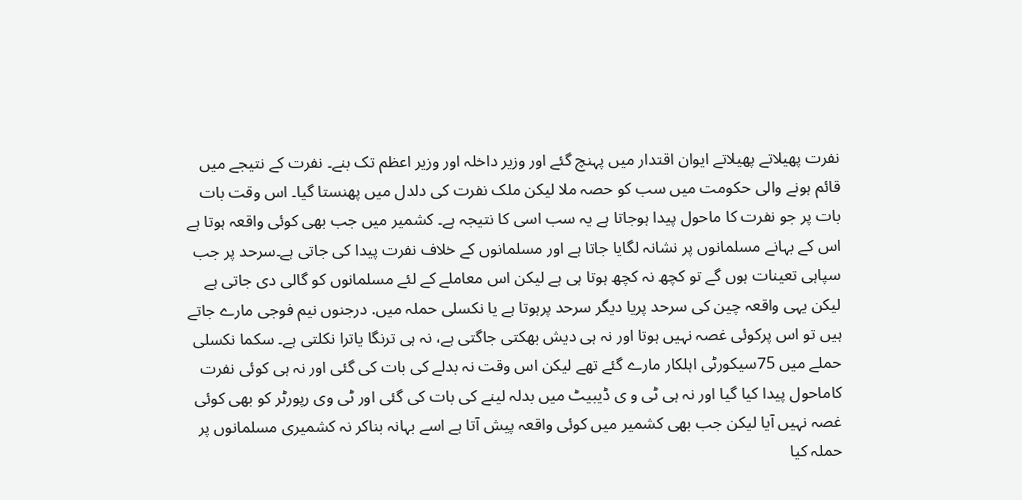نفرت پھیلاتے پھیلاتے ایوان اقتدار میں پہنچ گئے اور وزیر داخلہ اور وزیر اعظم تک بنے۔ نفرت کے نتیجے میں قائم ہونے والی حکومت میں سب کو حصہ ملا لیکن ملک نفرت کی دلدل میں پھنستا گیا۔ اس وقت بات بات پر جو نفرت کا ماحول پیدا ہوجاتا ہے یہ سب اسی کا نتیجہ ہے۔ کشمیر میں جب بھی کوئی واقعہ ہوتا ہے اس کے بہانے مسلمانوں پر نشانہ لگایا جاتا ہے اور مسلمانوں کے خلاف نفرت پیدا کی جاتی ہے۔سرحد پر جب سپاہی تعینات ہوں گے تو کچھ نہ کچھ ہوتا ہی ہے لیکن اس معاملے کے لئے مسلمانوں کو گالی دی جاتی ہے لیکن یہی واقعہ چین کی سرحد پریا دیگر سرحد پرہوتا ہے یا نکسلی حملہ میں. درجنوں نیم فوجی مارے جاتے ہیں تو اس پرکوئی غصہ نہیں ہوتا اور نہ ہی دیش بھکتی جاگتی ہے، نہ ہی ترنگا یاترا نکلتی ہے۔ سکما نکسلی حملے میں 75سیکورٹی اہلکار مارے گئے تھے لیکن اس وقت نہ بدلے کی بات کی گئی اور نہ ہی کوئی نفرت کاماحول پیدا کیا گیا اور نہ ہی ٹی و ی ڈیبیٹ میں بدلہ لینے کی بات کی گئی اور ٹی وی رپورٹر کو بھی کوئی غصہ نہیں آیا لیکن جب بھی کشمیر میں کوئی واقعہ پیش آتا ہے اسے بہانہ بناکر نہ کشمیری مسلمانوں پر حملہ کیا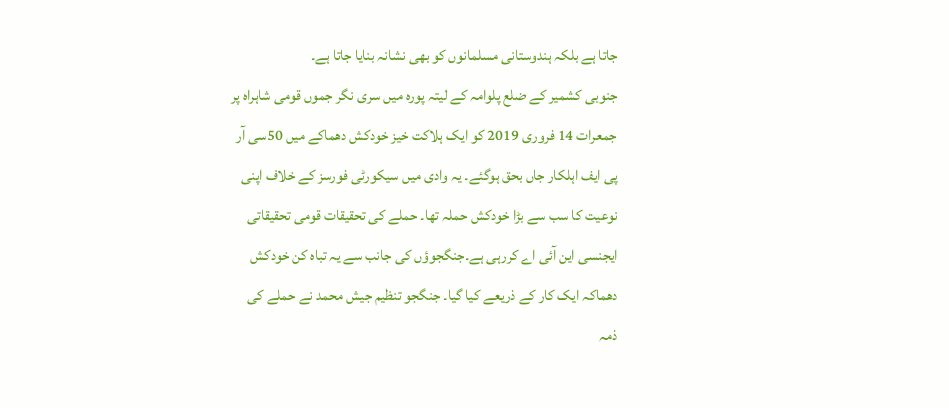جاتا ہے بلکہ ہندوستانی مسلمانوں کو بھی نشانہ بنایا جاتا ہے۔
جنوبی کشمیر کے ضلع پلوامہ کے لیتہ پورہ میں سری نگر جموں قومی شاہراہ پر جمعرات 14 فروری 2019 کو ایک ہلاکت خیز خودکش دھماکے میں 50سی آر پی ایف اہلکار جاں بحق ہوگئے۔ یہ وادی میں سیکورٹی فورسز کے خلاف اپنی نوعیت کا سب سے بڑا خودکش حملہ تھا۔ حملے کی تحقیقات قومی تحقیقاتی ایجنسی این آئی اے کررہی ہے۔جنگجوؤں کی جانب سے یہ تباہ کن خودکش دھماکہ ایک کار کے ذریعے کیا گیا۔ جنگجو تنظیم جیش محمد نے حملے کی ذمہ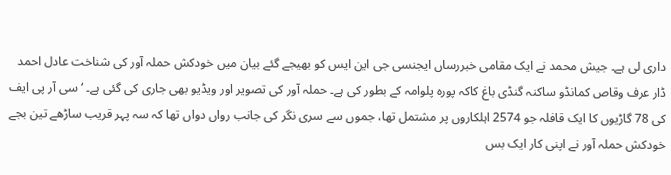داری لی ہے۔ جیش محمد نے ایک مقامی خبررساں ایجنسی جی این ایس کو بھیجے گئے بیان میں خودکش حملہ آور کی شناخت عادل احمد ڈار عرف وقاص کمانڈو ساکنہ گنڈی باغ کاکہ پورہ پلوامہ کے بطور کی ہے۔ حملہ آور کی تصویر اور ویڈیو بھی جاری کی گئی ہے۔ ‘سی آر پی ایف کی 78 گاڑیوں کا ایک قافلہ جو 2574 اہلکاروں پر مشتمل تھا، جموں سے سری نگر کی جانب رواں دواں تھا کہ سہ پہر قریب ساڑھے تین بجے خودکش حملہ آور نے اپنی کار ایک بس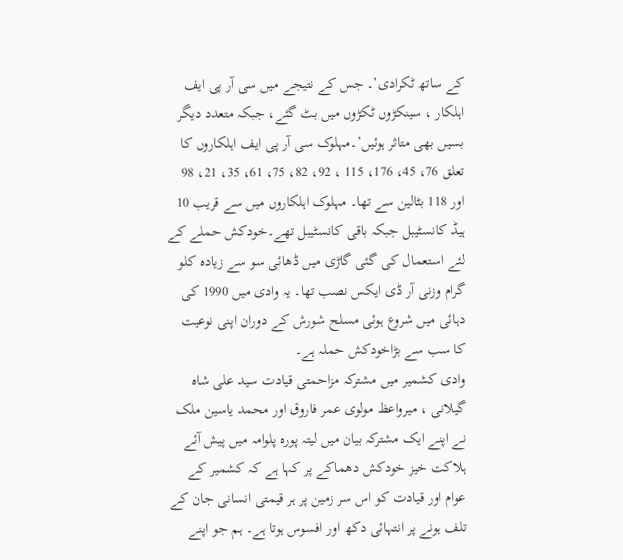کے ساتھ ٹکرادی’۔ جس کے نتیجے میں سی آر پی ایف اہلکار ، سینکڑوں ٹکڑوں میں بٹ گئے، جبکہ متعدد دیگر بسیں بھی متاثر ہوئیں’۔مہلوک سی آر پی ایف اہلکاروں کا تعلق 76، 45، 176، 115 ، 92، 82، 75، 61، 35، 21، 98 اور 118 بٹالین سے تھا۔ مہلوک اہلکاروں میں سے قریب 10 ہیڈ کانسٹیبل جبکہ باقی کانسٹیبل تھے۔خودکش حملے کے لئے استعمال کی گئی گاڑی میں ڈھائی سو سے زیادہ کلو گرام وزنی آر ڈی ایکس نصب تھا۔ یہ وادی میں 1990 کی دہائی میں شروع ہوئی مسلح شورش کے دوران اپنی نوعیت کا سب سے بڑاخودکش حملہ ہے۔
وادی کشمیر میں مشترکہ مزاحمتی قیادت سید علی شاہ گیلانی ، میرواعظ مولوی عمر فاروق اور محمد یاسین ملک نے اپنے ایک مشترکہ بیان میں لیتہ پورہ پلوامہ میں پیش آئے ہلاکت خیز خودکش دھماکے پر کہا ہے کہ کشمیر کے عوام اور قیادت کو اس سر زمین پر ہر قیمتی انسانی جان کے تلف ہونے پر انتہائی دکھ اور افسوس ہوتا ہے۔ ہم جو اپنے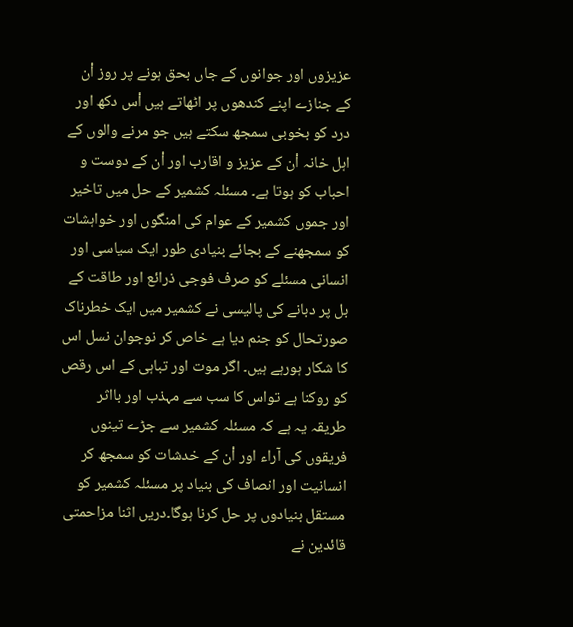عزیزوں اور جوانوں کے جاں بحق ہونے پر روز اْن کے جنازے اپنے کندھوں پر اٹھاتے ہیں اْس دکھ اور درد کو بخوبی سمجھ سکتے ہیں جو مرنے والوں کے اہل خانہ اْن کے عزیز و اقارب اور اْن کے دوست و احباب کو ہوتا ہے۔ مسئلہ کشمیر کے حل میں تاخیر اور جموں کشمیر کے عوام کی امنگوں اور خواہشات کو سمجھنے کے بجائے بنیادی طور ایک سیاسی اور انسانی مسئلے کو صرف فوجی ذرائع اور طاقت کے بل پر دبانے کی پالیسی نے کشمیر میں ایک خطرناک صورتحال کو جنم دیا ہے خاص کر نوجوان نسل اس کا شکار ہورہے ہیں۔ اگر موت اور تباہی کے اس رقص کو روکنا ہے تواس کا سب سے مہذب اور بااثر طریقہ یہ ہے کہ مسئلہ کشمیر سے جڑے تینوں فریقوں کی آراء اور اْن کے خدشات کو سمجھ کر انسانیت اور انصاف کی بنیاد پر مسئلہ کشمیر کو مستقل بنیادوں پر حل کرنا ہوگا۔دریں اثنا مزاحمتی قائدین نے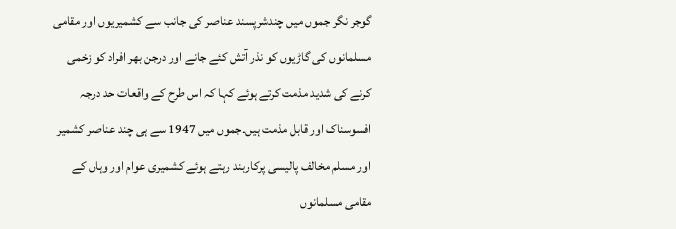گوجر نگر جموں میں چندشرپسند عناصر کی جانب سے کشمیریوں اور مقامی مسلمانوں کی گاڑیوں کو نذر آتش کئے جانے اور درجن بھر افراد کو زخمی کرنے کی شدید مذمت کرتے ہوئے کہا کہ اس طرح کے واقعات حد درجہ افسوسناک اور قابل مذمت ہیں۔جموں میں 1947 سے ہی چند عناصر کشمیر اور مسلم مخالف پالیسی پرکاربند رہتے ہوئے کشمیری عوام اور وہاں کے مقامی مسلمانوں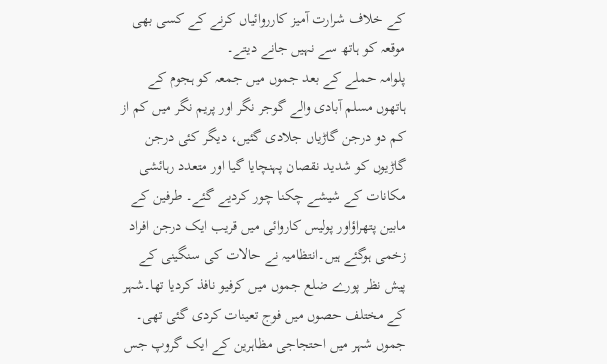کے خلاف شرارت آمیز کارروائیاں کرنے کے کسی بھی موقعہ کو ہاتھ سے نہیں جانے دیتے۔
پلوامہ حملے کے بعد جموں میں جمعہ کو ہجوم کے ہاتھوں مسلم آبادی والے گوجر نگر اور پریم نگر میں کم از کم دو درجن گاڑیاں جلادی گئیں، دیگر کئی درجن گاڑیوں کو شدید نقصان پہنچایا گیا اور متعدد رہائشی مکانات کے شیشے چکنا چور کردیے گئے۔ طرفین کے مابین پتھراؤاور پولیس کاروائی میں قریب ایک درجن افراد زخمی ہوگئے ہیں۔انتظامیہ نے حالات کی سنگینی کے پیش نظر پورے ضلع جموں میں کرفیو نافذ کردیا تھا۔شہر کے مختلف حصوں میں فوج تعینات کردی گئی تھی۔ جموں شہر میں احتجاجی مظاہرین کے ایک گروپ جس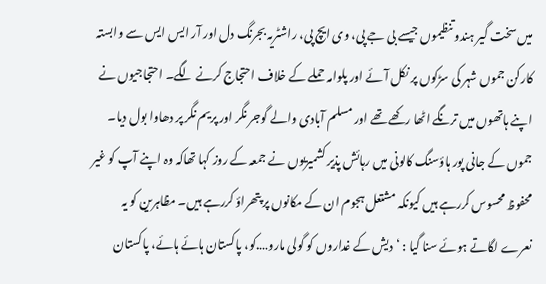میں سخت گیر ہندو تنظیموں جیسے بی جے پی، وی ایچ پی، راشٹریہ بجرنگ دل اور آر ایس ایس سے وابستہ کارکن جموں شہر کی سڑکوں پر نکل آئے اور پلوامہ حملے کے خلاف احتجاج کرنے لگے۔ احتجاجیوں نے اپنے ہاتھوں میں ترنگے اٹھا رکھے تھے اور مسلم آبادی والے گوجر نگر اور پریم نگر پر دھاوا بول دیا۔ جموں کے جانی پور ہاؤسنگ کالونی میں رہائش پذیر کشمیریوں نے جمعہ کے روز کہا تھاکہ وہ اپنے آپ کو غیر محفوظ محسوس کررہے ہیں کیونکہ مشتعل ہجوم ان کے مکانوں پر پتھراؤ کررہے ہیں۔ مظاہرین کو یہ نعرے لگاتے ہوئے سنا گیا : ‘دیش کے غداروں کو گولی مارو….کو، پاکستان ہائے ہائے، پاکستان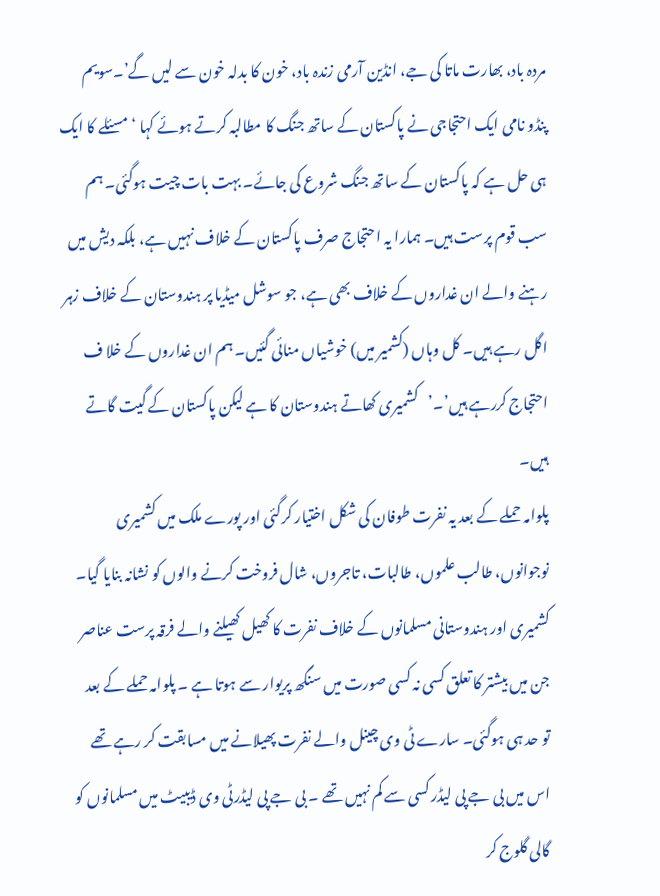مردہ باد، بھارت ماتا کی جے، انڈین آرمی زندہ باد، خون کا بدلہ خون سے لیں گے’۔سویم پنڈو نامی ایک احتجاجی نے پاکستان کے ساتھ جنگ کا مطالبہ کرتے ہوئے کہا ‘مسئلے کا ایک ہی حل ہے کہ پاکستان کے ساتھ جنگ شروع کی جائے۔ بہت بات چیت ہوگئی۔ ہم سب قوم پرست ہیں۔ ہمارا یہ احتجاج صرف پاکستان کے خلاف نہیں ہے، بلکہ دیش میں رہنے والے ان غداروں کے خلاف بھی ہے، جو سوشل میڈیا پر ہندوستان کے خلاف زہر اگل رہے ہیں۔ کل وہاں (کشمیر میں) خوشیاں منائی گئیں۔ ہم ان غداروں کے خلا ف احتجاج کررہے ہیں’۔’کشمیری کھاتے ہندوستان کا ہے لیکن پاکستان کے گیت گاتے ہیں۔
پلوامہ حملے کے بعد یہ نفرت طوفان کی شکل اختیار کرگئی اور پورے ملک میں کشمیری نوجوانوں، طالب علموں، طالبات، تاجروں، شال فروخت کرنے والوں کو نشانہ بنایا گیا۔ کشمیری اور ہندوستانی مسلمانوں کے خلاف نفرت کا کھیل کھیلنے والے فرقہ پرست عناصر جن میں بیشتر کا تعلق کسی نہ کسی صورت میں سنگھ پریوار سے ہوتا ہے ۔ پلوامہ حملے کے بعد تو حد ہی ہوگئی۔ سارے ٹی وی چینل والے نفرت پھیلانے میں مسابقت کر رہے تھے اس میں بی جے پی لیڈر کسی سے کم نہیں تھے ۔ بی جے پی لیڈرٹی وی ڈیبیٹ میں مسلمانوں کو گالی گلوج کر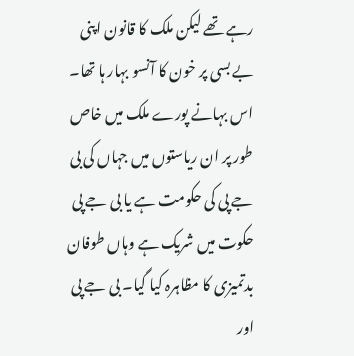رہے تھے لیکن ملک کا قانون اپنی بے بسی پر خون کا آنسو بہار ہا تھا۔ اس بہانے پورے ملک میں خاص طور پر ان ریاستوں میں جہاں کی بی جے پی کی حکومت ہے یا بی جے پی حکوت میں شریک ہے وہاں طوفان بدتمیزی کا مظاہرہ کیا گیا۔ بی جے پی اور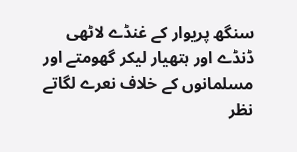سنگھ پریوار کے غنڈے لاٹھی ڈنڈے اور ہتھیار لیکر گھومتے اور مسلمانوں کے خلاف نعرے لگاتے نظر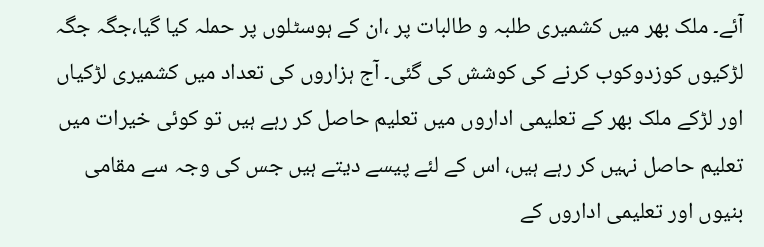آئے۔ ملک بھر میں کشمیری طلبہ و طالبات پر ،ان کے ہوسٹلوں پر حملہ کیا گیا،جگہ جگہ لڑکیوں کوزدوکوب کرنے کی کوشش کی گئی۔ آج ہزاروں کی تعداد میں کشمیری لڑکیاں اور لڑکے ملک بھر کے تعلیمی اداروں میں تعلیم حاصل کر رہے ہیں تو کوئی خیرات میں تعلیم حاصل نہیں کر رہے ہیں، اس کے لئے پیسے دیتے ہیں جس کی وجہ سے مقامی بنیوں اور تعلیمی اداروں کے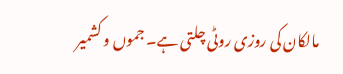مالکان کی روزی روٹی چلتی ہے۔ جموں و کشمیر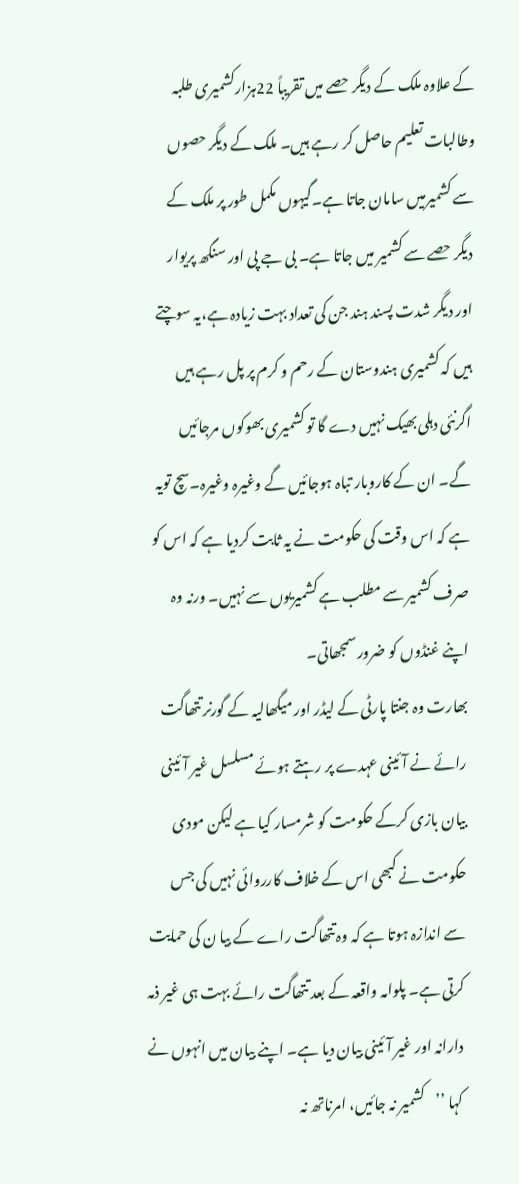کے علاوہ ملک کے دیگر حصے میں تقریباً 22ہزارکشمیری طلبہ وطالبات تعلیم حاصل کر رہے ہیں۔ ملک کے دیگر حصوں سے کشمیرمیں سامان جاتا ہے۔گیہوں مکمل طور پر ملک کے دیگر حصے سے کشمیر میں جاتا ہے۔ بی جے پی اور سنگھ پریوار اور دیگر شدت پسند ہند جن کی تعداد بہت زیادہ ہے،یہ سوچتے ہیں کہ کشمیری ہندوستان کے رحم و کرم پر پل رہے ہیں اگرنئی دہلی بھیک نہیں دے گا تو کشمیری بھوکوں مرجائیں گے۔ ان کے کاروبار تباہ ہوجائیں گے وغیرہ وغیرہ۔سچ تویہ ہے کہ اس وقت کی حکومت نے یہ ثابت کردیا ہے کہ اس کو صرف کشمیر سے مطلب ہے کشمیریوں سے نہیں۔ ورنہ وہ اپنے غنڈوں کو ضرور سمجھاتی۔
بھارت وہ جنتا پارٹی کے لیڈر اور میگھالیہ کے گورنر تتھاگت رائے نے آئینی عہدے پر رہتے ہوئے مسلسل غیر آئینی بیان بازی کرکے حکومت کو شرمسار کیا ہے لیکن مودی حکومت نے کبھی اس کے خلاف کارروائی نہیں کی جس سے اندازہ ہوتا ہے کہ وہ تتھاگت راے کے بیا ن کی حمایت کرتی ہے۔ پلوامہ واقعہ کے بعد تتھاگت رائے بہت ہی غیر ذمہ دارانہ اور غیر آئینی بیان دیا ہے۔ اپنے بیان میں انہوں نے کہا ’’کشمیر نہ جائیں، امرناتھ نہ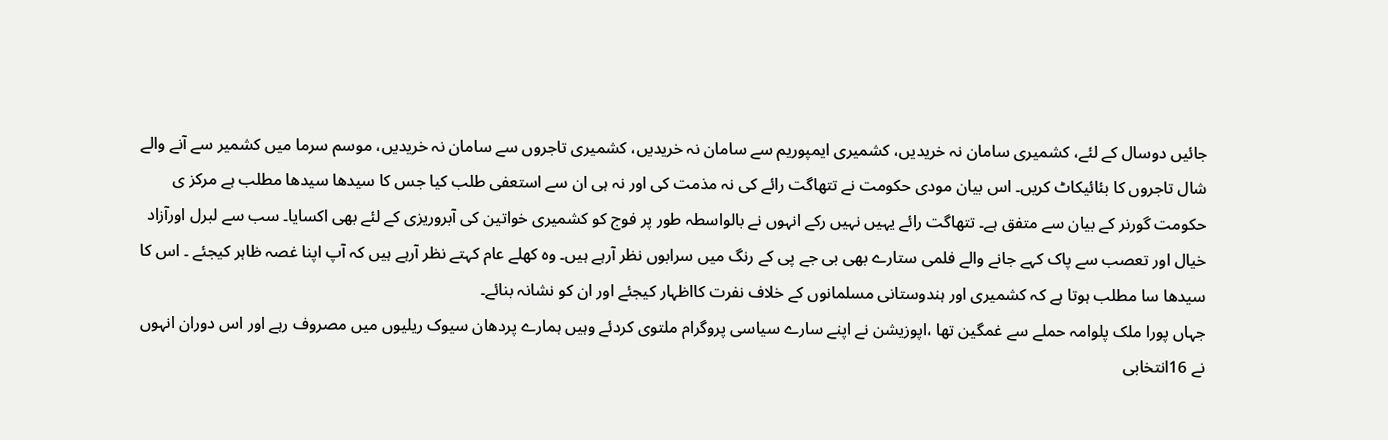جائیں دوسال کے لئے، کشمیری سامان نہ خریدیں، کشمیری ایمپوریم سے سامان نہ خریدیں، کشمیری تاجروں سے سامان نہ خریدیں، موسم سرما میں کشمیر سے آنے والے شال تاجروں کا بئائیکاٹ کریں۔ اس بیان مودی حکومت نے تتھاگت رائے کی نہ مذمت کی اور نہ ہی ان سے استعفی طلب کیا جس کا سیدھا سیدھا مطلب ہے مرکز ی حکومت گورنر کے بیان سے متفق ہے۔ تتھاگت رائے یہیں نہیں رکے انہوں نے بالواسطہ طور پر فوج کو کشمیری خواتین کی آبروریزی کے لئے بھی اکسایا۔ سب سے لبرل اورآزاد خیال اور تعصب سے پاک کہے جانے والے فلمی ستارے بھی بی جے پی کے رنگ میں سرابوں نظر آرہے ہیں۔ وہ کھلے عام کہتے نظر آرہے ہیں کہ آپ اپنا غصہ ظاہر کیجئے ۔ اس کا سیدھا سا مطلب ہوتا ہے کہ کشمیری اور ہندوستانی مسلمانوں کے خلاف نفرت کااظہار کیجئے اور ان کو نشانہ بنائے۔
جہاں پورا ملک پلوامہ حملے سے غمگین تھا ،اپوزیشن نے اپنے سارے سیاسی پروگرام ملتوی کردئے وہیں ہمارے پردھان سیوک ریلیوں میں مصروف رہے اور اس دوران انہوں نے 16انتخابی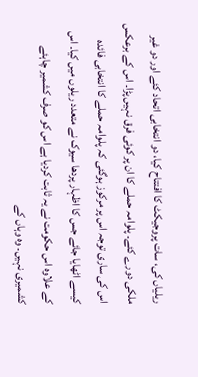ریلیاں کی، سات پروجیکٹ کا افتتاح کیا، دو انتخابی اتحاد کئے اور دو غیر ملکی دورے کئے۔ پلوامہ حملے کا ان پر کوئی فرق نہیں پڑا۔ اس کے برعکس اس کی ساری توجہ اس پر مرکوز ہوگئی کہ پلوامہ حملے کا انتخابی فائدہ کیسے اٹھایا جائے جس کا اظہار پردھا سیوک نے متعدد ریلوں میں کیا۔ اس کے علاوہ اس حکومت نے یہ ثابت کردیا ہے اس کو صرف کشمیر چاہئے کشمیری نہیں۔ وہ وہاں کے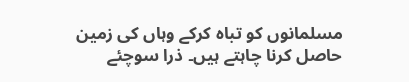مسلمانوں کو تباہ کرکے وہاں کی زمین حاصل کرنا چاہتے ہیں۔ ذرا سوچئے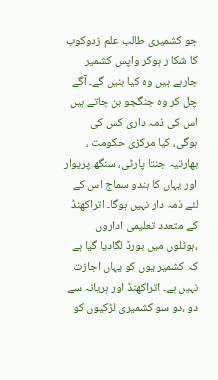جو کشمیری طالب علم زدوکوب کا شکا ر ہوکر واپس کشمیر جارہے ہیں وہ کیا بنیں گے۔ آگے چل کر وہ جنگجو بن جاتے ہیں اس کی ذمہ داری کس کی ہوگی، کیا مرکزی حکومت ، بھارتیہ جنتا پارٹی، سنگھ پریوار اور یہاں کا ہندو سماج اس کے لئے ذمہ دار نہیں ہوگا۔ اتراکھنڈ کے متعدد تعلیمی اداروں ،ہوٹلوں میں بورڈ لگادیا گیا ہے کہ کشمیر یوں کو یہاں اجازت نہیں ہے۔ اتراکھنڈ اور ہریانہ سے دو ،دو سو کشمیری لڑکیوں کو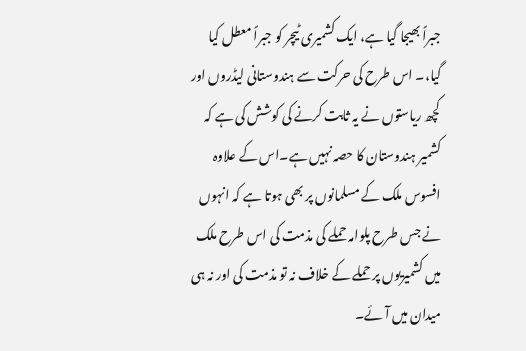جبراً بھیجا گیا ہے، ایک کشمیری ٹیچر کو جبراً معطل کیا گیا،۔ اس طرح کی حرکت سے ہندوستانی لیڈروں اور کچھ ریاستوں نے یہ ثابت کرنے کی کوشش کی ہے کہ کشمیر ہندوستان کا حصہ نہیں ہے۔اس کے علاوہ افسوس ملک کے مسلمانوں پر بھی ہوتا ہے کہ انہوں نے جس طرح پلوامہ حملے کی مذمت کی اس طرح ملک میں کشمیریوں پر حملے کے خلاف نہ تو مذمت کی اور نہ ہی میدان میں آئے۔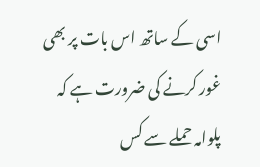اسی کے ساتھ اس بات پر بھی غور کرنے کی ضرورت ہے کہ پلوامہ حملے سے کس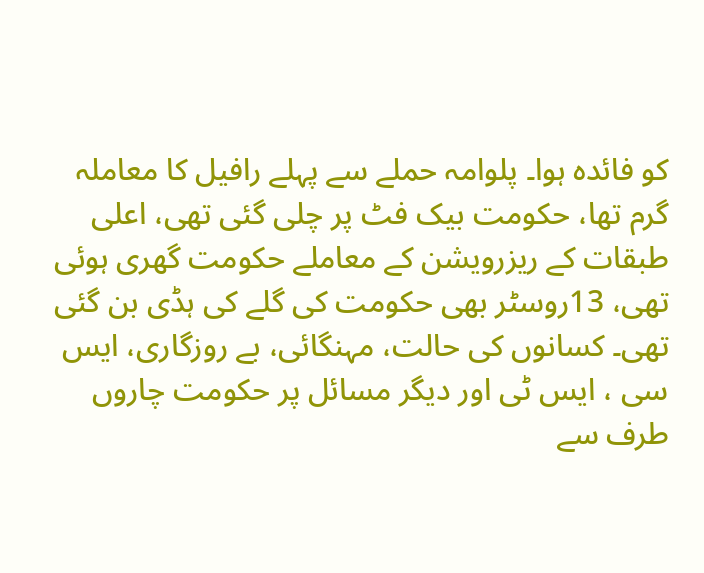کو فائدہ ہوا۔ پلوامہ حملے سے پہلے رافیل کا معاملہ گرم تھا، حکومت بیک فٹ پر چلی گئی تھی، اعلی طبقات کے ریزرویشن کے معاملے حکومت گھری ہوئی تھی، 13روسٹر بھی حکومت کی گلے کی ہڈی بن گئی تھی۔ کسانوں کی حالت، مہنگائی، بے روزگاری، ایس سی ، ایس ٹی اور دیگر مسائل پر حکومت چاروں طرف سے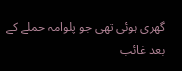گھری ہوئی تھی جو پلوامہ حملے کے بعد غائب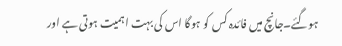ہوگئے۔جانچ میں فائدہ کس کو ہوگا اس کی بہت اہمیت ہوتی ہے اور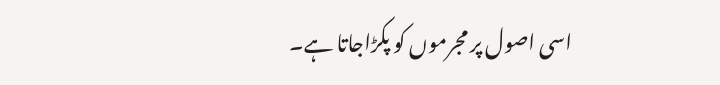اسی اصول پر مجرموں کو پکڑاجاتا ہے۔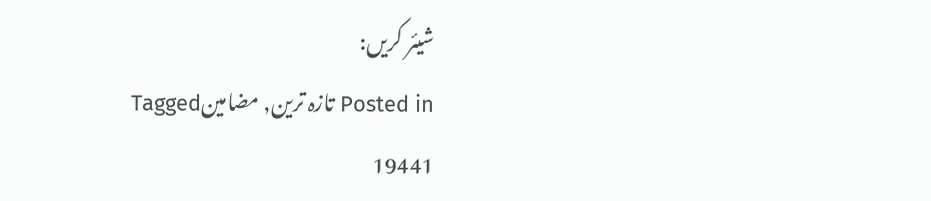شیئر کریں:
Posted in تازہ ترین, مضامینTagged
19441